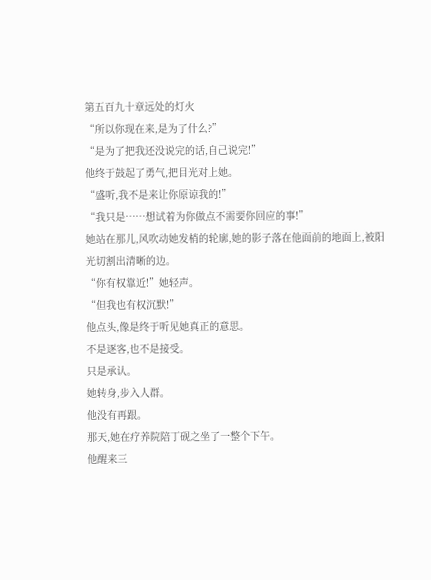第五百九十章远处的灯火
“所以你现在来,是为了什么?”
“是为了把我还没说完的话,自己说完!”
他终于鼓起了勇气,把目光对上她。
“盛听,我不是来让你原谅我的!”
“我只是……想试着为你做点不需要你回应的事!”
她站在那儿,风吹动她发梢的轮廓,她的影子落在他面前的地面上,被阳光切割出清晰的边。
“你有权靠近!”她轻声。
“但我也有权沉默!”
他点头,像是终于听见她真正的意思。
不是逐客,也不是接受。
只是承认。
她转身,步入人群。
他没有再跟。
那天,她在疗养院陪丁砚之坐了一整个下午。
他醒来三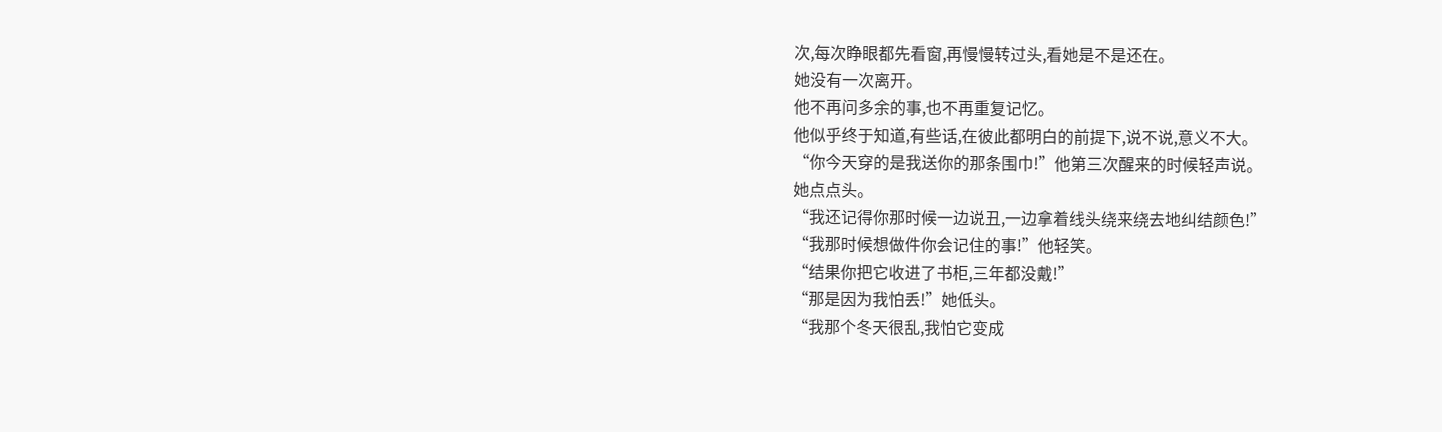次,每次睁眼都先看窗,再慢慢转过头,看她是不是还在。
她没有一次离开。
他不再问多余的事,也不再重复记忆。
他似乎终于知道,有些话,在彼此都明白的前提下,说不说,意义不大。
“你今天穿的是我送你的那条围巾!”他第三次醒来的时候轻声说。
她点点头。
“我还记得你那时候一边说丑,一边拿着线头绕来绕去地纠结颜色!”
“我那时候想做件你会记住的事!”他轻笑。
“结果你把它收进了书柜,三年都没戴!”
“那是因为我怕丢!”她低头。
“我那个冬天很乱,我怕它变成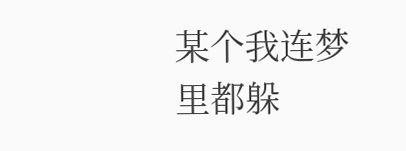某个我连梦里都躲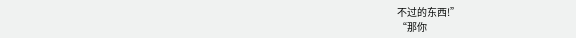不过的东西!”
“那你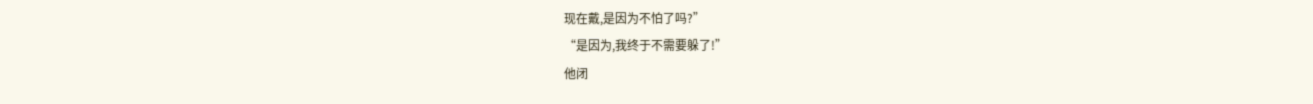现在戴,是因为不怕了吗?”
“是因为,我终于不需要躲了!”
他闭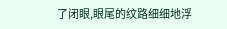了闭眼,眼尾的纹路细细地浮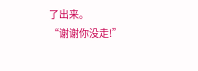了出来。
“谢谢你没走!”